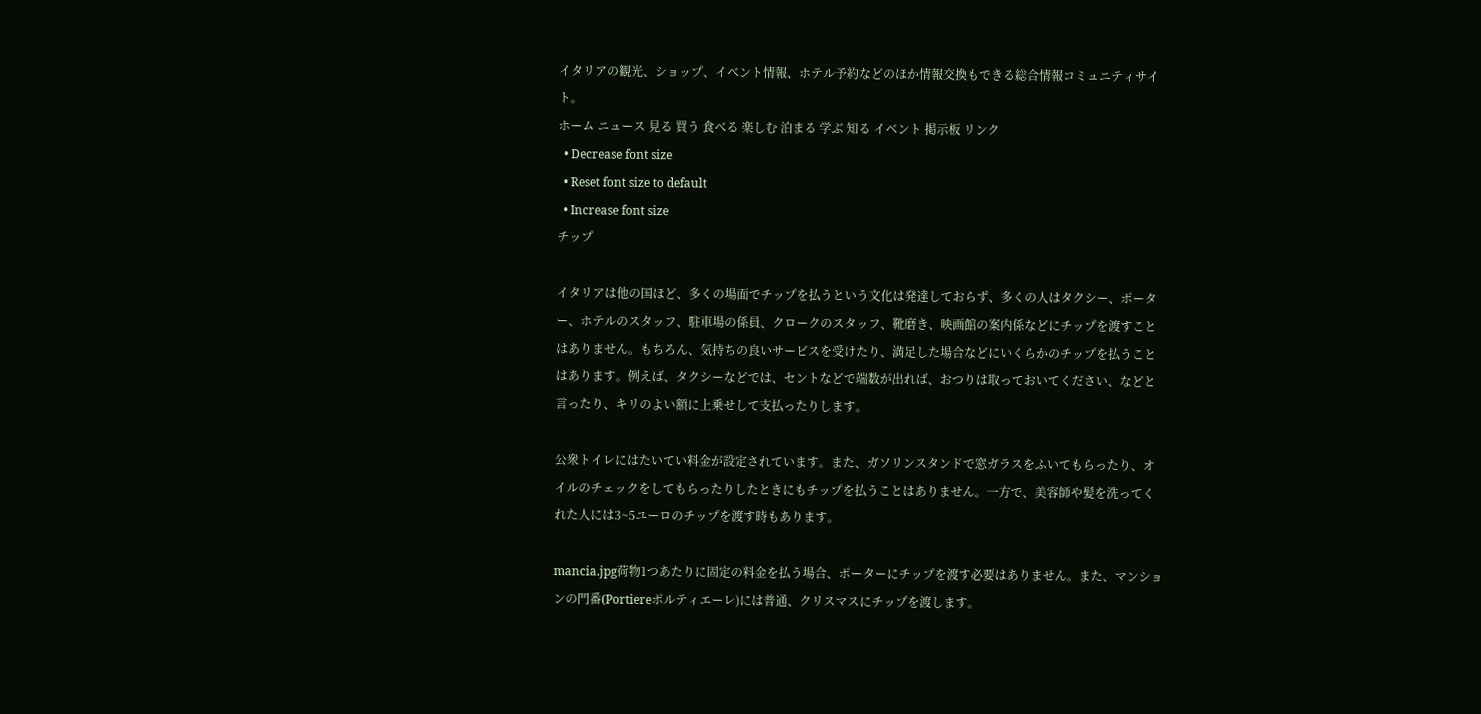イタリアの観光、ショップ、イベント情報、ホテル予約などのほか情報交換もできる総合情報コミュニティサイト。
ホーム ニュース 見る 買う 食べる 楽しむ 泊まる 学ぶ 知る イベント 掲示板 リンク
  • Decrease font size
  • Reset font size to default
  • Increase font size
チップ

イタリアは他の国ほど、多くの場面でチップを払うという文化は発達しておらず、多くの人はタクシー、ポーター、ホテルのスタッフ、駐車場の係員、クロークのスタッフ、靴磨き、映画館の案内係などにチップを渡すことはありません。もちろん、気持ちの良いサービスを受けたり、満足した場合などにいくらかのチップを払うことはあります。例えば、タクシーなどでは、セントなどで端数が出れば、おつりは取っておいてください、などと言ったり、キリのよい額に上乗せして支払ったりします。

公衆トイレにはたいてい料金が設定されています。また、ガソリンスタンドで窓ガラスをふいてもらったり、オイルのチェックをしてもらったりしたときにもチップを払うことはありません。一方で、美容師や髪を洗ってくれた人には3~5ユーロのチップを渡す時もあります。

mancia.jpg荷物1つあたりに固定の料金を払う場合、ポーターにチップを渡す必要はありません。また、マンションの門番(Portiereポルティエーレ)には普通、クリスマスにチップを渡します。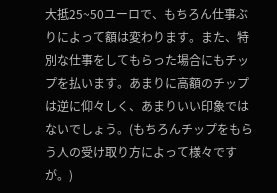大抵25~50ユーロで、もちろん仕事ぶりによって額は変わります。また、特別な仕事をしてもらった場合にもチップを払います。あまりに高額のチップは逆に仰々しく、あまりいい印象ではないでしょう。(もちろんチップをもらう人の受け取り方によって様々ですが。)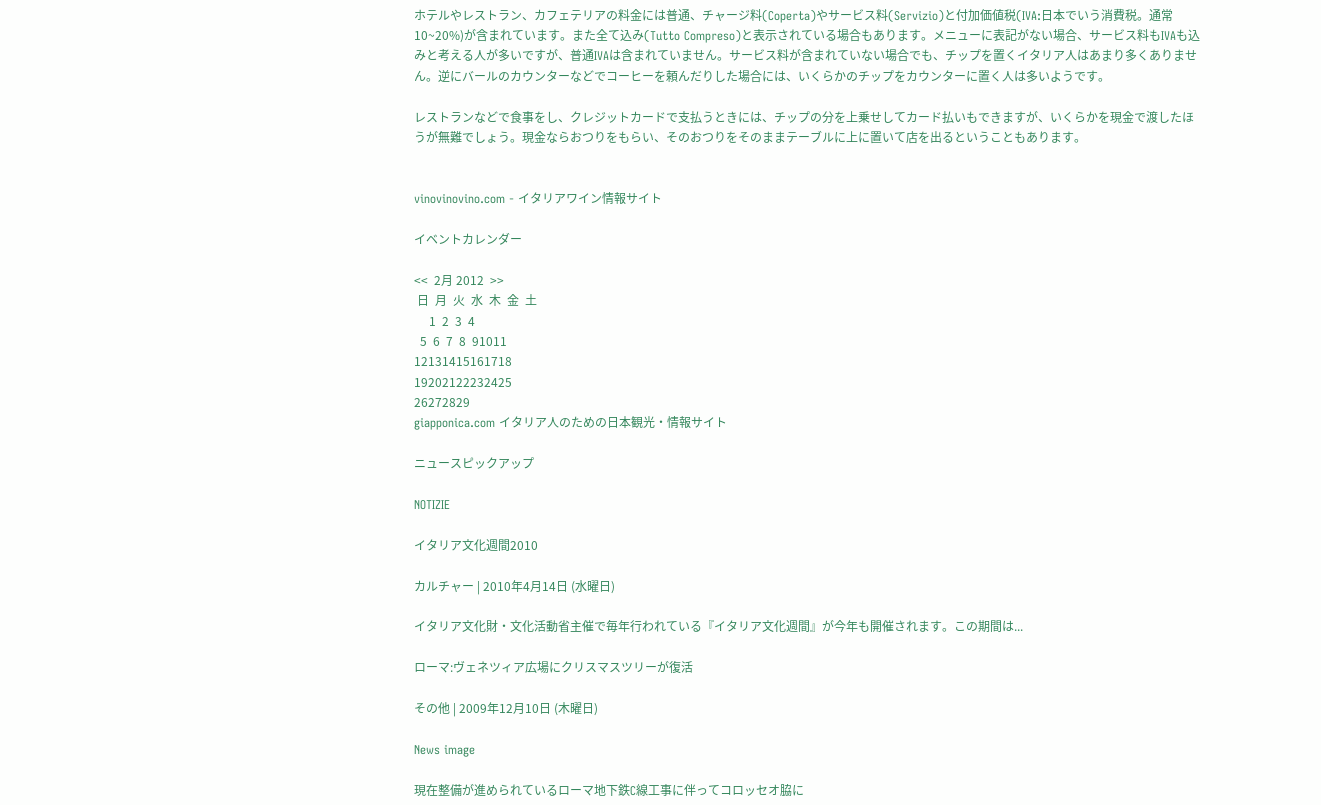ホテルやレストラン、カフェテリアの料金には普通、チャージ料(Coperta)やサービス料(Servizio)と付加価値税(IVA:日本でいう消費税。通常10~20%)が含まれています。また全て込み(Tutto Compreso)と表示されている場合もあります。メニューに表記がない場合、サービス料もIVAも込みと考える人が多いですが、普通IVAは含まれていません。サービス料が含まれていない場合でも、チップを置くイタリア人はあまり多くありません。逆にバールのカウンターなどでコーヒーを頼んだりした場合には、いくらかのチップをカウンターに置く人は多いようです。

レストランなどで食事をし、クレジットカードで支払うときには、チップの分を上乗せしてカード払いもできますが、いくらかを現金で渡したほうが無難でしょう。現金ならおつりをもらい、そのおつりをそのままテーブルに上に置いて店を出るということもあります。


vinovinovino.com - イタリアワイン情報サイト

イベントカレンダー

<<  2月 2012  >>
 日  月  火  水  木  金  土
     1  2  3  4
  5  6  7  8  91011
12131415161718
19202122232425
26272829
giapponica.com イタリア人のための日本観光・情報サイト

ニュースピックアップ

NOTIZIE

イタリア文化週間2010

カルチャー | 2010年4月14日 (水曜日)

イタリア文化財・文化活動省主催で毎年行われている『イタリア文化週間』が今年も開催されます。この期間は...

ローマ:ヴェネツィア広場にクリスマスツリーが復活

その他 | 2009年12月10日 (木曜日)

News image

現在整備が進められているローマ地下鉄C線工事に伴ってコロッセオ脇に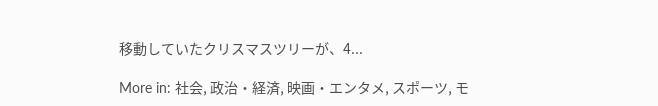移動していたクリスマスツリーが、4...

More in: 社会, 政治・経済, 映画・エンタメ, スポーツ, モ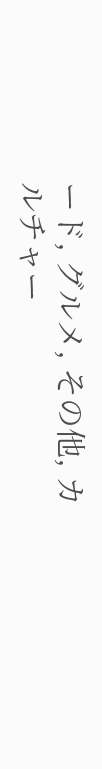ード, グルメ, その他, カルチャー